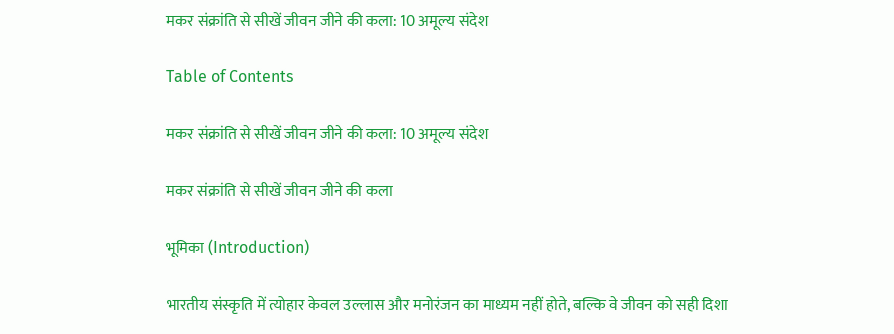मकर संक्रांति से सीखें जीवन जीने की कला: 10 अमूल्य संदेश

Table of Contents

मकर संक्रांति से सीखें जीवन जीने की कला: 10 अमूल्य संदेश

मकर संक्रांति से सीखें जीवन जीने की कला

भूमिका (Introduction)

भारतीय संस्कृति में त्योहार केवल उल्लास और मनोरंजन का माध्यम नहीं होते, बल्कि वे जीवन को सही दिशा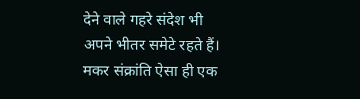देने वाले गहरे संदेश भी अपने भीतर समेटे रहते हैं। मकर संक्रांति ऐसा ही एक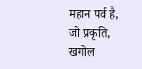महान पर्व है, जो प्रकृति, खगोल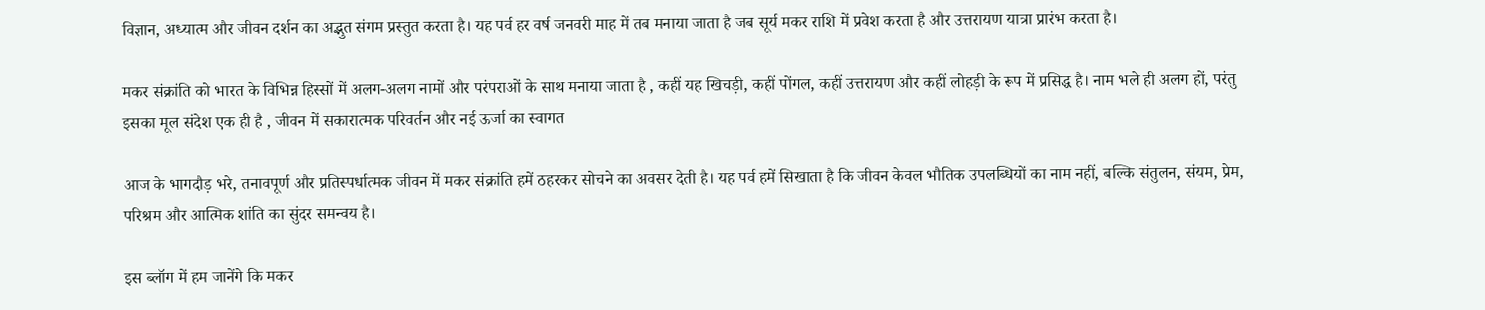विज्ञान, अध्यात्म और जीवन दर्शन का अद्भुत संगम प्रस्तुत करता है। यह पर्व हर वर्ष जनवरी माह में तब मनाया जाता है जब सूर्य मकर राशि में प्रवेश करता है और उत्तरायण यात्रा प्रारंभ करता है।

मकर संक्रांति को भारत के विभिन्न हिस्सों में अलग-अलग नामों और परंपराओं के साथ मनाया जाता है , कहीं यह खिचड़ी, कहीं पोंगल, कहीं उत्तरायण और कहीं लोहड़ी के रूप में प्रसिद्ध है। नाम भले ही अलग हों, परंतु इसका मूल संदेश एक ही है , जीवन में सकारात्मक परिवर्तन और नई ऊर्जा का स्वागत

आज के भागदौड़ भरे, तनावपूर्ण और प्रतिस्पर्धात्मक जीवन में मकर संक्रांति हमें ठहरकर सोचने का अवसर देती है। यह पर्व हमें सिखाता है कि जीवन केवल भौतिक उपलब्धियों का नाम नहीं, बल्कि संतुलन, संयम, प्रेम, परिश्रम और आत्मिक शांति का सुंदर समन्वय है।

इस ब्लॉग में हम जानेंगे कि मकर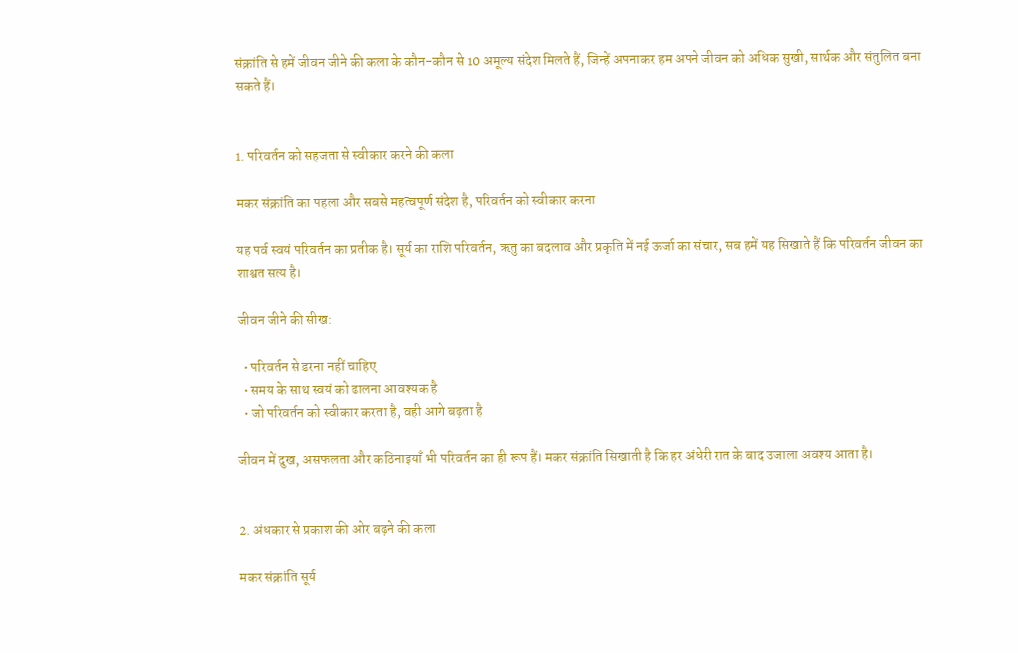संक्रांति से हमें जीवन जीने की कला के कौन-कौन से 10 अमूल्य संदेश मिलते हैं, जिन्हें अपनाकर हम अपने जीवन को अधिक सुखी, सार्थक और संतुलित बना सकते हैं।


1. परिवर्तन को सहजता से स्वीकार करने की कला

मकर संक्रांति का पहला और सबसे महत्वपूर्ण संदेश है, परिवर्तन को स्वीकार करना

यह पर्व स्वयं परिवर्तन का प्रतीक है। सूर्य का राशि परिवर्तन, ऋतु का बदलाव और प्रकृति में नई ऊर्जा का संचार, सब हमें यह सिखाते हैं कि परिवर्तन जीवन का शाश्वत सत्य है।

जीवन जीने की सीख:

  • परिवर्तन से डरना नहीं चाहिए
  • समय के साथ स्वयं को ढालना आवश्यक है
  • जो परिवर्तन को स्वीकार करता है, वही आगे बढ़ता है

जीवन में दुख, असफलता और कठिनाइयाँ भी परिवर्तन का ही रूप हैं। मकर संक्रांति सिखाती है कि हर अंधेरी रात के बाद उजाला अवश्य आता है।


2. अंधकार से प्रकाश की ओर बढ़ने की कला

मकर संक्रांति सूर्य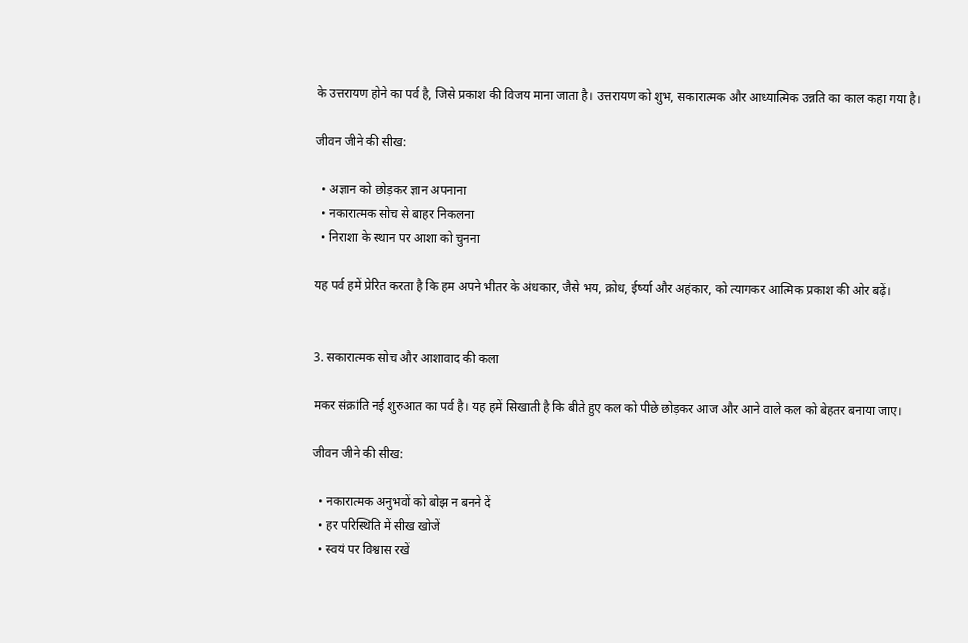के उत्तरायण होने का पर्व है, जिसे प्रकाश की विजय माना जाता है। उत्तरायण को शुभ, सकारात्मक और आध्यात्मिक उन्नति का काल कहा गया है।

जीवन जीने की सीख:

  • अज्ञान को छोड़कर ज्ञान अपनाना
  • नकारात्मक सोच से बाहर निकलना
  • निराशा के स्थान पर आशा को चुनना

यह पर्व हमें प्रेरित करता है कि हम अपने भीतर के अंधकार, जैसे भय, क्रोध, ईर्ष्या और अहंकार, को त्यागकर आत्मिक प्रकाश की ओर बढ़ें।


3. सकारात्मक सोच और आशावाद की कला

मकर संक्रांति नई शुरुआत का पर्व है। यह हमें सिखाती है कि बीते हुए कल को पीछे छोड़कर आज और आने वाले कल को बेहतर बनाया जाए।

जीवन जीने की सीख:

  • नकारात्मक अनुभवों को बोझ न बनने दें
  • हर परिस्थिति में सीख खोजें
  • स्वयं पर विश्वास रखें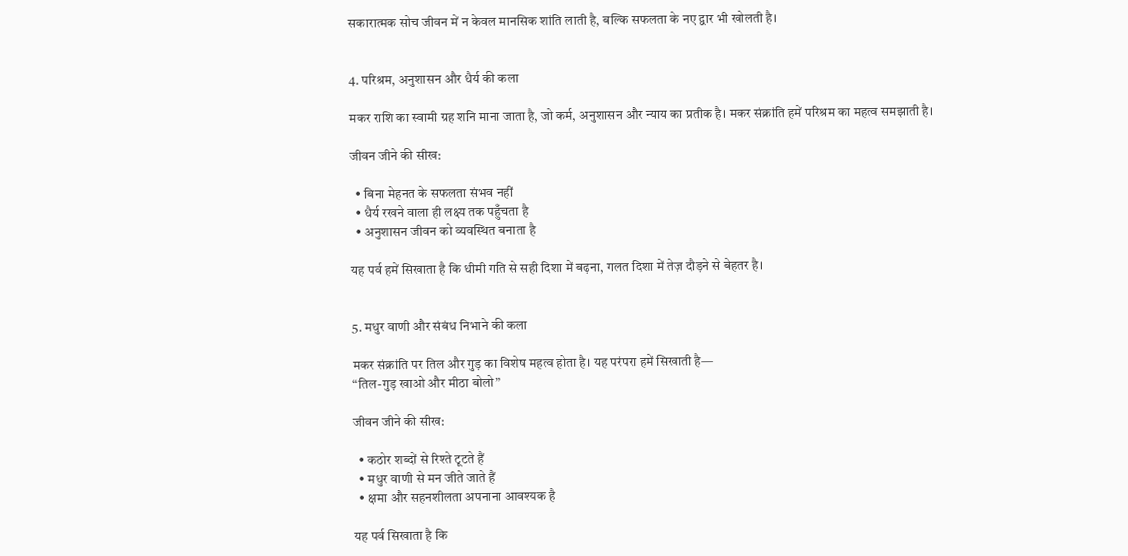सकारात्मक सोच जीवन में न केवल मानसिक शांति लाती है, बल्कि सफलता के नए द्वार भी खोलती है।


4. परिश्रम, अनुशासन और धैर्य की कला

मकर राशि का स्वामी ग्रह शनि माना जाता है, जो कर्म, अनुशासन और न्याय का प्रतीक है। मकर संक्रांति हमें परिश्रम का महत्व समझाती है।

जीवन जीने की सीख:

  • बिना मेहनत के सफलता संभव नहीं
  • धैर्य रखने वाला ही लक्ष्य तक पहुँचता है
  • अनुशासन जीवन को व्यवस्थित बनाता है

यह पर्व हमें सिखाता है कि धीमी गति से सही दिशा में बढ़ना, गलत दिशा में तेज़ दौड़ने से बेहतर है।


5. मधुर वाणी और संबंध निभाने की कला

मकर संक्रांति पर तिल और गुड़ का विशेष महत्व होता है। यह परंपरा हमें सिखाती है—
“तिल-गुड़ खाओ और मीठा बोलो”

जीवन जीने की सीख:

  • कठोर शब्दों से रिश्ते टूटते हैं
  • मधुर वाणी से मन जीते जाते हैं
  • क्षमा और सहनशीलता अपनाना आवश्यक है

यह पर्व सिखाता है कि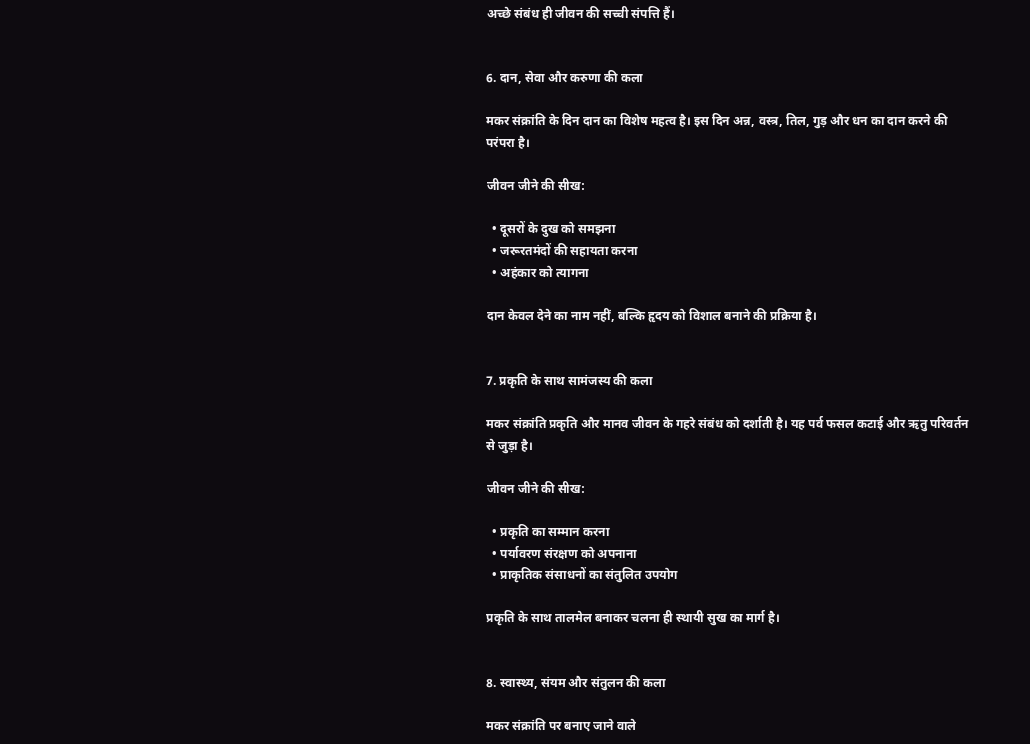अच्छे संबंध ही जीवन की सच्ची संपत्ति हैं।


6. दान, सेवा और करुणा की कला

मकर संक्रांति के दिन दान का विशेष महत्व है। इस दिन अन्न, वस्त्र, तिल, गुड़ और धन का दान करने की परंपरा है।

जीवन जीने की सीख:

  • दूसरों के दुख को समझना
  • जरूरतमंदों की सहायता करना
  • अहंकार को त्यागना

दान केवल देने का नाम नहीं, बल्कि हृदय को विशाल बनाने की प्रक्रिया है।


7. प्रकृति के साथ सामंजस्य की कला

मकर संक्रांति प्रकृति और मानव जीवन के गहरे संबंध को दर्शाती है। यह पर्व फसल कटाई और ऋतु परिवर्तन से जुड़ा है।

जीवन जीने की सीख:

  • प्रकृति का सम्मान करना
  • पर्यावरण संरक्षण को अपनाना
  • प्राकृतिक संसाधनों का संतुलित उपयोग

प्रकृति के साथ तालमेल बनाकर चलना ही स्थायी सुख का मार्ग है।


8. स्वास्थ्य, संयम और संतुलन की कला

मकर संक्रांति पर बनाए जाने वाले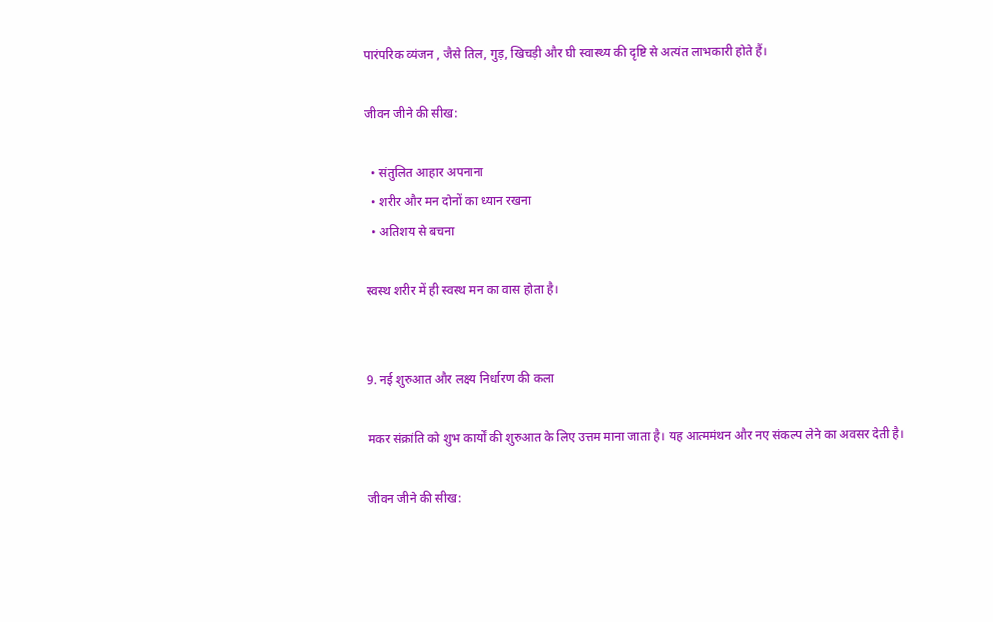पारंपरिक व्यंजन , जैसे तिल, गुड़, खिचड़ी और घी स्वास्थ्य की दृष्टि से अत्यंत लाभकारी होते हैं।

जीवन जीने की सीख:

  • संतुलित आहार अपनाना
  • शरीर और मन दोनों का ध्यान रखना
  • अतिशय से बचना

स्वस्थ शरीर में ही स्वस्थ मन का वास होता है।


9. नई शुरुआत और लक्ष्य निर्धारण की कला

मकर संक्रांति को शुभ कार्यों की शुरुआत के लिए उत्तम माना जाता है। यह आत्ममंथन और नए संकल्प लेने का अवसर देती है।

जीवन जीने की सीख: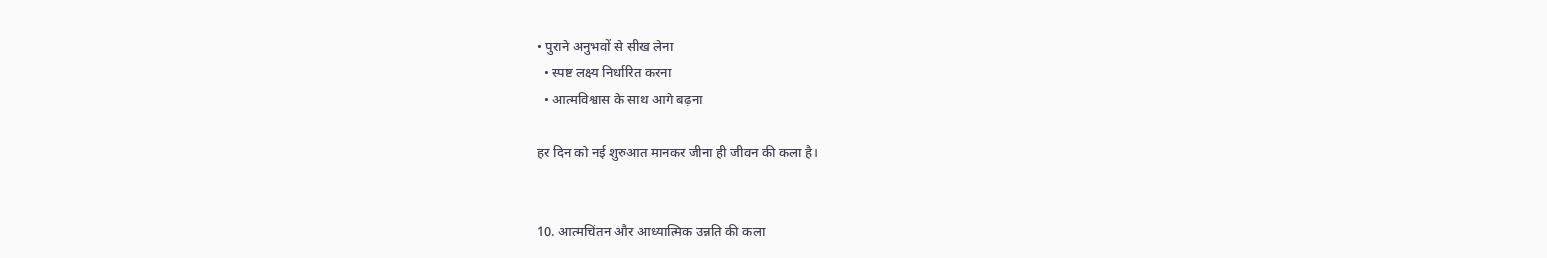• पुराने अनुभवों से सीख लेना
  • स्पष्ट लक्ष्य निर्धारित करना
  • आत्मविश्वास के साथ आगे बढ़ना

हर दिन को नई शुरुआत मानकर जीना ही जीवन की कला है।


10. आत्मचिंतन और आध्यात्मिक उन्नति की कला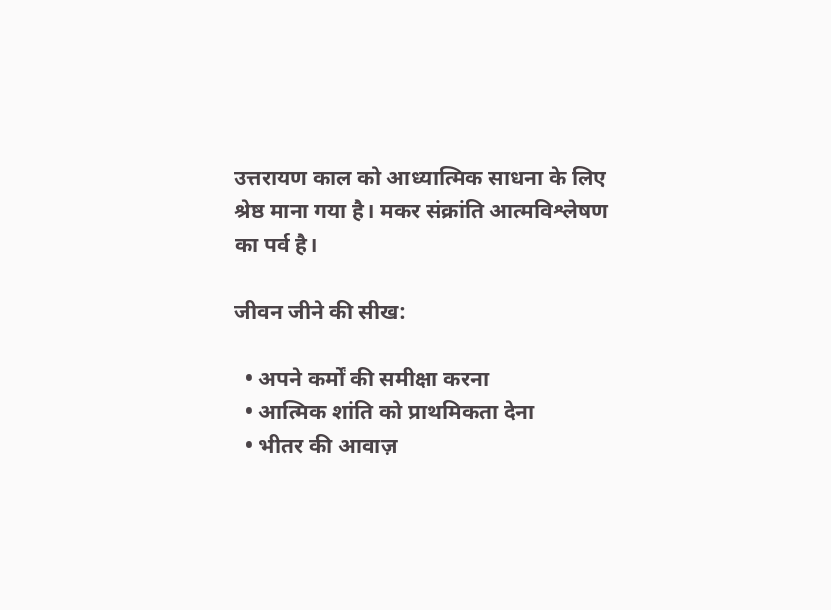उत्तरायण काल को आध्यात्मिक साधना के लिए श्रेष्ठ माना गया है। मकर संक्रांति आत्मविश्लेषण का पर्व है।

जीवन जीने की सीख:

  • अपने कर्मों की समीक्षा करना
  • आत्मिक शांति को प्राथमिकता देना
  • भीतर की आवाज़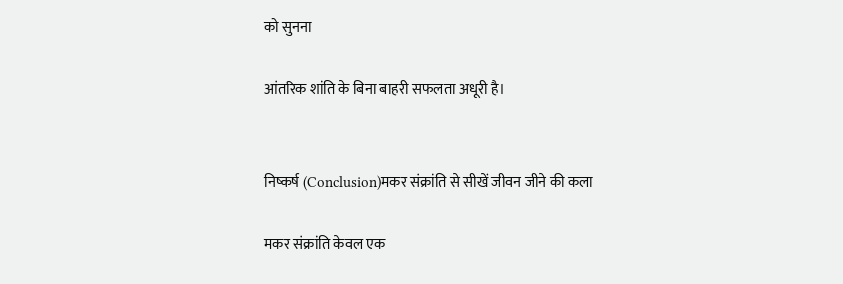को सुनना

आंतरिक शांति के बिना बाहरी सफलता अधूरी है।


निष्कर्ष (Conclusion)मकर संक्रांति से सीखें जीवन जीने की कला

मकर संक्रांति केवल एक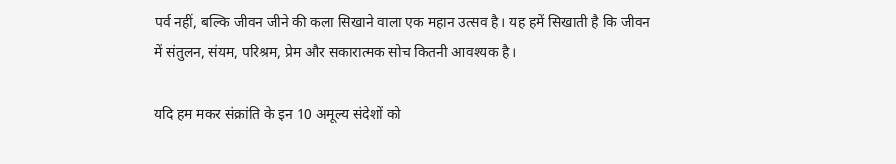पर्व नहीं, बल्कि जीवन जीने की कला सिखाने वाला एक महान उत्सव है। यह हमें सिखाती है कि जीवन में संतुलन, संयम, परिश्रम, प्रेम और सकारात्मक सोच कितनी आवश्यक है।

यदि हम मकर संक्रांति के इन 10 अमूल्य संदेशों को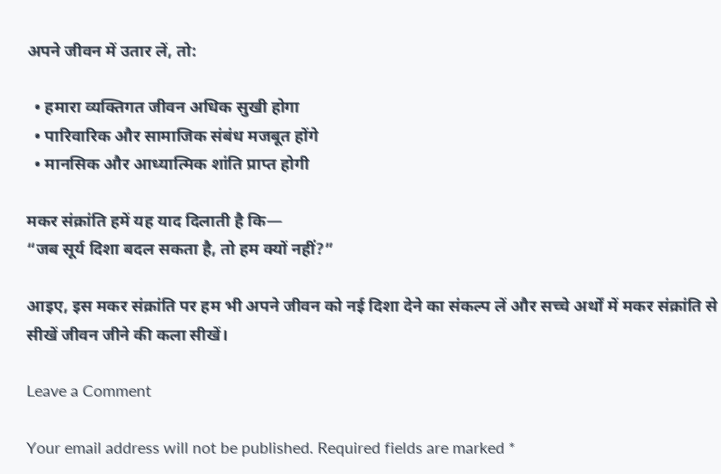अपने जीवन में उतार लें, तो:

  • हमारा व्यक्तिगत जीवन अधिक सुखी होगा
  • पारिवारिक और सामाजिक संबंध मजबूत होंगे
  • मानसिक और आध्यात्मिक शांति प्राप्त होगी

मकर संक्रांति हमें यह याद दिलाती है कि—
“जब सूर्य दिशा बदल सकता है, तो हम क्यों नहीं?”

आइए, इस मकर संक्रांति पर हम भी अपने जीवन को नई दिशा देने का संकल्प लें और सच्चे अर्थों में मकर संक्रांति से सीखें जीवन जीने की कला सीखें।

Leave a Comment

Your email address will not be published. Required fields are marked *